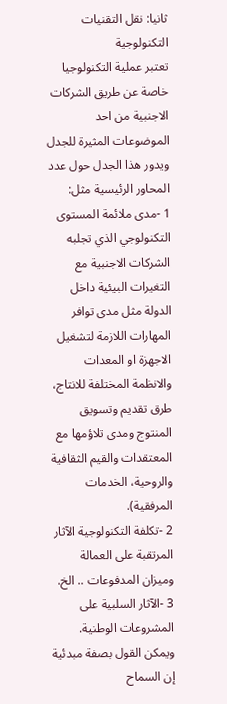ثانيا: نقل التقنيات التكنولوجية
تعتبر عملية التكنولوجيا خاصة عن طريق الشركات الاجنبية من احد الموضوعات المثيرة للجدل ويدور هذا الجدل حول عدد المحاور الرئيسية مثل:
1 -مدى ملائمة المستوى التكنولوجي الذي تجلبه الشركات الاجنبية مع التغيرات البيئية داخل الدولة مثل مدى توافر المهارات اللازمة لتشغيل الاجهزة او المعدات والانظمة المختلفة للانتاج، طرق تقديم وتسويق المنتوج ومدى تلاؤمها مع المعتقدات والقيم الثقافية والروحية، الخدمات المرفقية).
2 -تكلفة التكنولوجية الآثار المرتقبة على العمالة وميزان المدفوعات .. الخ.
3 -الآثار السلبية على المشروعات الوطنية.
ويمكن القول بصفة مبدئية إن السماح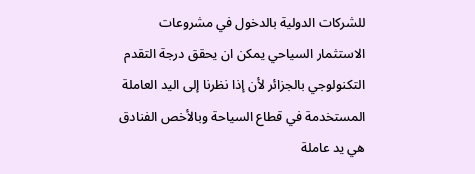للشركات الدولية بالدخول في مشروعات الاستثمار السياحي يمكن ان يحقق درجة التقدم التكنولوجي بالجزائر لأن إذا نظرنا إلى اليد العاملة المستخدمة في قطاع السياحة وبالأخص الفنادق هي يد عاملة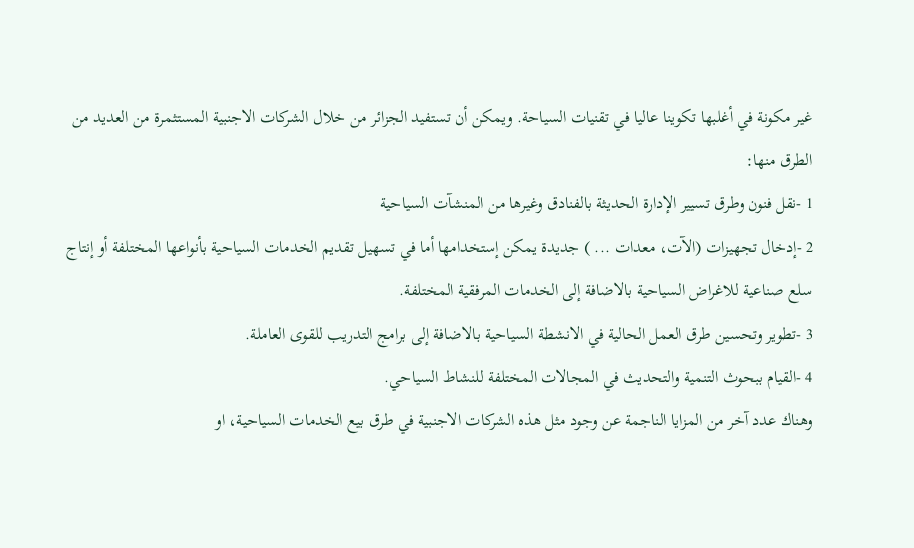غير مكونة في أغلبها تكوينا عاليا في تقنيات السياحة. ويمكن أن تستفيد الجزائر من خلال الشركات الاجنبية المستثمرة من العديد من الطرق منها:
1 -نقل فنون وطرق تسيير الإدارة الحديثة بالفنادق وغيرها من المنشآت السياحية
2 -إدخال تجهيزات (الآت، معدات ... ) جديدة يمكن إستخدامها أما في تسهيل تقديم الخدمات السياحية بأنواعها المختلفة أو إنتاج سلع صناعية للاغراض السياحية بالاضافة إلى الخدمات المرفقية المختلفة.
3 -تطوير وتحسين طرق العمل الحالية في الانشطة السياحية بالاضافة إلى برامج التدريب للقوى العاملة.
4 -القيام ببحوث التنمية والتحديث في المجالات المختلفة للنشاط السياحي.
وهناك عدد آخر من المزايا الناجمة عن وجود مثل هذه الشركات الاجنبية في طرق بيع الخدمات السياحية، او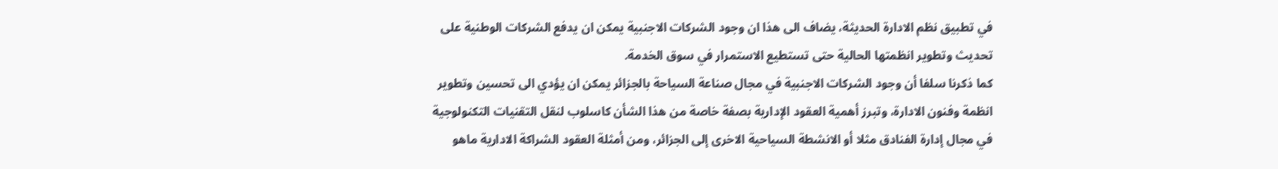في تطبيق نظم الادارة الحديثة، يضاف الى هذا ان وجود الشركات الاجنبية يمكن ان يدفع الشركات الوطنية على تحديث وتطوير انظمتها الحالية حتى تستطيع الاستمرار في سوق الخدمة.
كما ذكرنا سلفا أن وجود الشركات الاجنبية في مجال صناعة السياحة بالجزائر يمكن ان يؤدي الى تحسين وتطوير انظمة وفنون الادارة، وتبرز أهمية العقود الإدارية بصفة خاصة من هذا الشأن كاسلوب لنقل التقنيات التكنولوجية في مجال إدارة الفنادق مثلا أو الانشطة السياحية الاخرى إلى الجزائر، ومن أمثلة العقود الشراكة الادارية ماهو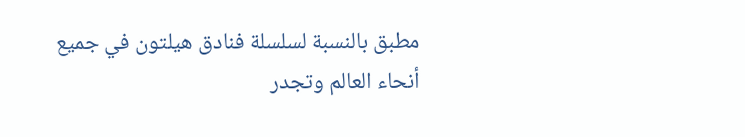مطبق بالنسبة لسلسلة فنادق هيلتون في جميع أنحاء العالم وتجدر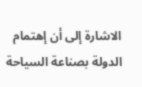الاشارة إلى أن إهتمام الدولة بصناعة السياحة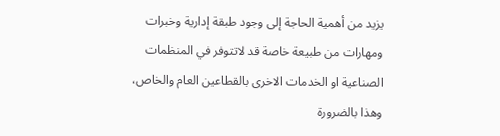يزيد من أهمية الحاجة إلى وجود طبقة إدارية وخبرات ومهارات من طبيعة خاصة قد لاتتوفر في المنظمات الصناعية او الخدمات الاخرى بالقطاعين العام والخاص، وهذا بالضرورة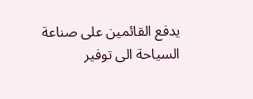يدفع القائمين على صناعة السياحة الى توفير